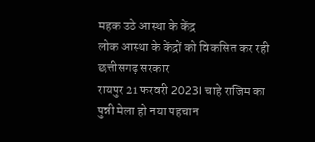महक उठे आस्था के केंद्र
लोक आस्था के केंद्रों को विकसित कर रही छत्तीसगढ़ सरकार
रायपुर 21 फरवरी 2023I चाहे राजिम का पुन्नी मेला हो नया पहचान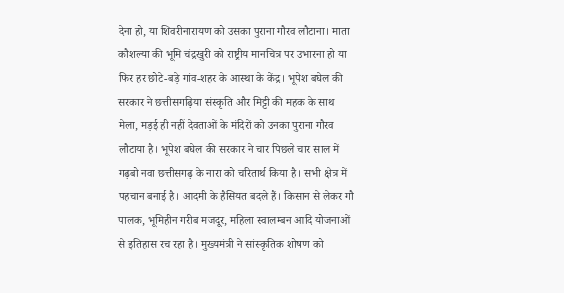देना हो, या शिवरीनारायण को उसका पुराना गौरव लौटाना। माता कौशल्या की भूमि चंद्रखुरी को राष्ट्रीय मानचित्र पर उभारना हो या फिर हर छोटे-बड़े गांव-शहर के आस्था के केंद्र। भूपेश बघेल की सरकार ने छत्तीसगढ़िया संस्कृति और मिट्टी की महक के साथ मेला, मड़ई ही नहीं देवताओं के मंदिरों को उनका पुराना गौरव लौटाया है। भूपेश बघेल की सरकार ने चार पिछले चार साल में गढ़बो नवा छत्तीसगढ़ के नारा को चरितार्थ किया है। सभी क्षेत्र में पहचान बनाई है। आदमी के हैसियत बदले हैं। किसान से लेकर गौ पालक, भूमिहीन गरीब मजदूर, महिला स्वालम्बन आदि योजनाओं से इतिहास रच रहा है। मुख्यमंत्री ने सांस्कृतिक शोषण को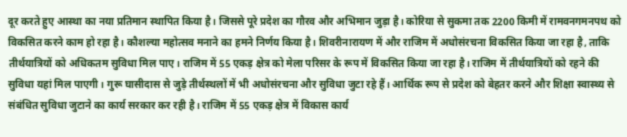दूर करते हुए आस्था का नया प्रतिमान स्थापित किया है। जिससे पूरे प्रदेश का गौरव और अभिमान जुड़ा है। कोरिया से सुकमा तक 2200 किमी में रामवनगमनपथ को विकसित करने काम हो रहा है। कौशल्या महोत्सव मनाने का हमने निर्णय किया है। शिवरीनारायण में और राजिम में अधोसंरचना विकसित किया जा रहा है, ताकि तीर्थयात्रियों को अधिकतम सुविधा मिल पाए। राजिम में 55 एकड़ क्षेत्र को मेला परिसर के रूप में विकसित किया जा रहा है। राजिम में तीर्थयात्रियों को रहने की सुविधा यहां मिल पाएगी। गुरू घासीदास से जुड़े तीर्थस्थलों में भी अधोसंरचना और सुविधा जुटा रहे हैं। आर्थिक रूप से प्रदेश को बेहतर करने और शिक्षा स्वास्थ्य से संबंधित सुविधा जुटाने का कार्य सरकार कर रही है। राजिम में 55 एकड़ क्षेत्र में विकास कार्य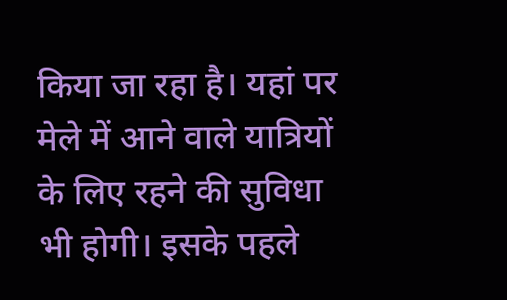किया जा रहा है। यहां पर मेले में आने वाले यात्रियों के लिए रहने की सुविधा भी होगी। इसके पहले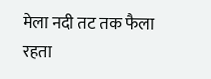मेला नदी तट तक फैला रहता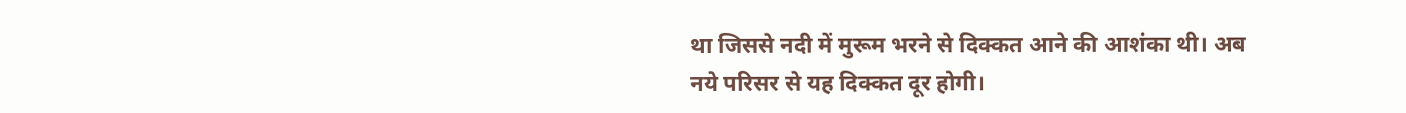था जिससे नदी में मुरूम भरने से दिक्कत आने की आशंका थी। अब नये परिसर से यह दिक्कत दूर होगी।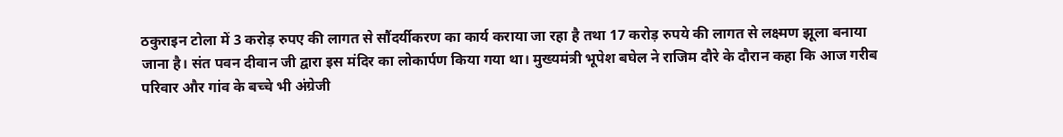ठकुराइन टोला में 3 करोड़ रुपए की लागत से सौंदर्यीकरण का कार्य कराया जा रहा है तथा 17 करोड़ रुपये की लागत से लक्ष्मण झूला बनाया जाना है। संत पवन दीवान जी द्वारा इस मंदिर का लोकार्पण किया गया था। मुख्यमंत्री भूपेश बघेल ने राजिम दौरे के दौरान कहा कि आज गरीब परिवार और गांव के बच्चे भी अंग्रेजी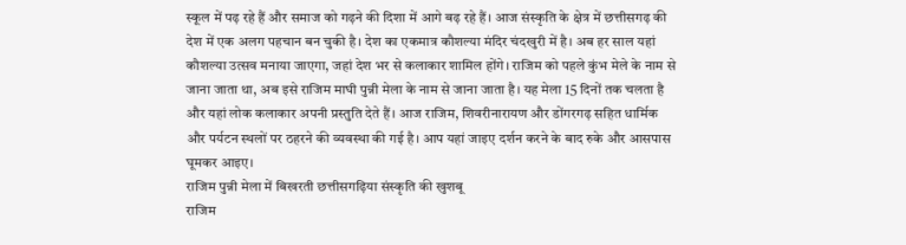स्कूल में पढ़ रहे हैं और समाज को गढ़ने की दिशा में आगे बढ़ रहे हैं। आज संस्कृति के क्षेत्र में छत्तीसगढ़ की देश में एक अलग पहचान बन चुकी है। देश का एकमात्र कौशल्या मंदिर चंदखुरी में है। अब हर साल यहां कौशल्या उत्सव मनाया जाएगा, जहां देश भर से कलाकार शामिल होंगे। राजिम को पहले कुंभ मेले के नाम से जाना जाता था, अब इसे राजिम माघी पुन्नी मेला के नाम से जाना जाता है। यह मेला 15 दिनों तक चलता है और यहां लोक कलाकार अपनी प्रस्तुति देते हैं। आज राजिम, शिवरीनारायण और डोंगरगढ़ सहित धार्मिक और पर्यटन स्थलों पर ठहरने की व्यवस्था की गई है। आप यहां जाइए दर्शन करने के बाद रुके और आसपास घूमकर आइए।
राजिम पुन्नी मेला में बिखरती छत्तीसगढ़िया संस्कृति की खुशबू
राजिम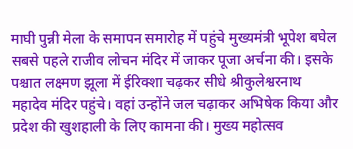माघी पुन्नी मेला के समापन समारोह में पहुंचे मुख्यमंत्री भूपेश बघेल सबसे पहले राजीव लोचन मंदिर में जाकर पूजा अर्चना की। इसके पश्चात लक्ष्मण झूला में ईरिक्शा चढ़कर सीधे श्रीकुलेश्वरनाथ महादेव मंदिर पहुंचे। वहां उन्होंने जल चढ़ाकर अभिषेक किया और प्रदेश की खुशहाली के लिए कामना की। मुख्य महोत्सव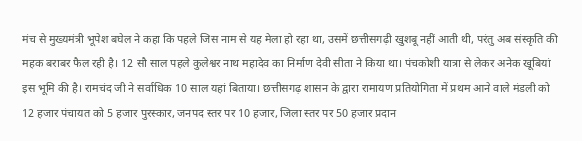मंच से मुख्यमंत्री भूपेश बघेल ने कहा कि पहले जिस नाम से यह मेला हो रहा था, उसमें छत्तीसगढ़ी खुशबू नहीं आती थी, परंतु अब संस्कृति की महक बराबर फैल रही है। 12 सौ साल पहले कुलेश्वर नाथ महादेव का निर्माण देवी सीता ने किया था। पंचकोशी यात्रा से लेकर अनेक खूबियां इस भूमि की है। रामचंद जी ने सर्वाधिक 10 साल यहां बिताया। छत्तीसगढ़ शासन के द्वारा रामायण प्रतियोगिता में प्रथम आने वाले मंडली को 12 हजार पंचायत को 5 हजार पुरस्कार, जनपद स्तर पर 10 हजार, जिला स्तर पर 50 हजार प्रदान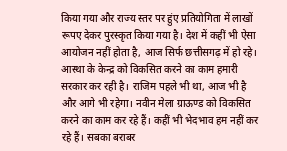किया गया और राज्य स्तर पर हुंए प्रतियोगिता में लाखों रूपए देकर पुरस्कृत किया गया है। देश में कहीं भी ऐसा आयोजन नहीं होता है, आज सिर्फ छत्तीसगढ़ में हो रहे। आस्था के केन्द्र को विकसित करने का काम हमारी सरकार कर रही है। राजिम पहले भी था, आज भी है और आगे भी रहेगा। नवीन मेला ग्राऊण्ड को विकसित करने का काम कर रहे हैं। कहीं भी भेदभाव हम नहीं कर रहे हैं। सबका बराबर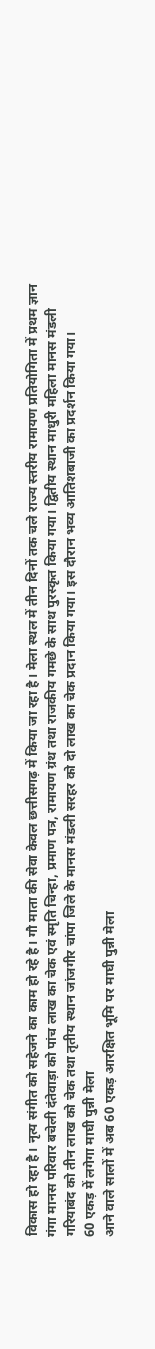विकास हो रहा है। नृत्य संगीत को सहेजने का काम हो रहे है। गौ माता की सेवा केवल छत्तीसगढ़ में किया जा रहा है। मेला स्थल में तीन दिनों तक चले राज्य स्तरीय रामायण प्रतियोगिता में प्रथम ज्ञान गंगा मानस परिवार बचेली दंतेवाड़ा को पांच लाख का चेक एवं स्मृति चिन्हा, प्रमाण पत्र, रामायण ग्रंथ तथा राजकीय गमछे के साथ पुरस्कृत किया गया। द्वितीय स्थान माधुरी महिला मानस मंडली गरियाबंद को तीन लाख को चेक तथा तृतीय स्थान जांजगीर चांपा जिले के मानस मंडली सरहर को दो लाख का चेक प्रदान किया गया। इस दौरान भव्य आतिशबाजी का प्रदर्शन किया गया।
60 एकड़ में लगेगा माघी पुन्नी मेला
आने वाले सालों में अब 60 एकड़ आरक्षित भूमि पर माघी पुन्नी मेला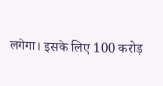लगेगा। इसके लिए 100 करोड़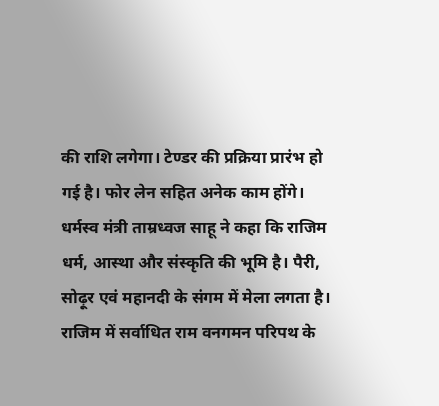की राशि लगेगा। टेण्डर की प्रक्रिया प्रारंभ हो गई है। फोर लेन सहित अनेक काम होंगे। धर्मस्व मंत्री ताम्रध्वज साहू ने कहा कि राजिम धर्म, आस्था और संस्कृति की भूमि है। पैरी, सोढ़ूर एवं महानदी के संगम में मेला लगता है। राजिम में सर्वाधित राम वनगमन परिपथ के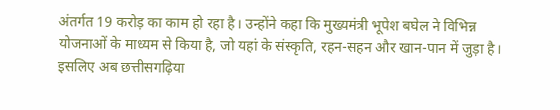अंतर्गत 19 करोड़ का काम हो रहा है। उन्होंने कहा कि मुख्यमंत्री भूपेश बघेल ने विभिन्न योजनाओं के माध्यम से किया है, जो यहां के संस्कृति, रहन-सहन और खान-पान में जुड़ा है। इसलिए अब छत्तीसगढ़िया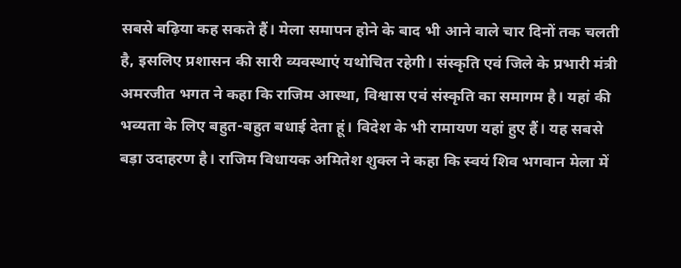सबसे बढ़िया कह सकते हैं। मेला समापन होने के बाद भी आने वाले चार दिनों तक चलती है, इसलिए प्रशासन की सारी व्यवस्थाएं यथोचित रहेगी। संस्कृति एवं जिले के प्रभारी मंत्री अमरजीत भगत ने कहा कि राजिम आस्था, विश्वास एवं संस्कृति का समागम है। यहां की भव्यता के लिए बहुत-बहुत बधाई देता हूं। विदेश के भी रामायण यहां हुए हैं। यह सबसे बड़ा उदाहरण है। राजिम विधायक अमितेश शुक्ल ने कहा कि स्वयं शिव भगवान मेला में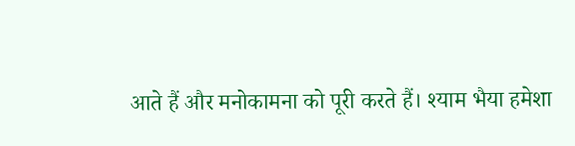आते हैं और मनोकामना को पूरी करते हैं। श्याम भैया हमेशा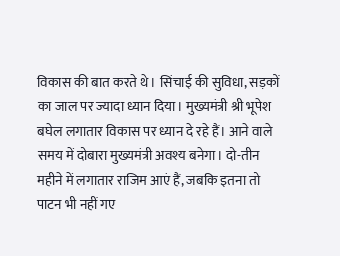विकास की बात करते थे। सिंचाई की सुविधा, सड़कों का जाल पर ज्यादा ध्यान दिया। मुख्यमंत्री श्री भूपेश बघेल लगातार विकास पर ध्यान दे रहे हैं। आने वाले समय में दोबारा मुख्यमंत्री अवश्य बनेगा। दो-तीन महीने में लगातार राजिम आएं हैं, जबकि इतना तो पाटन भी नहीं गए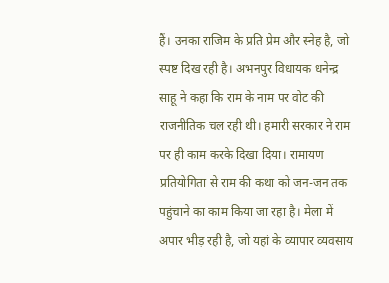हैं। उनका राजिम के प्रति प्रेम और स्नेह है, जो स्पष्ट दिख रही है। अभनपुर विधायक धनेन्द्र साहू ने कहा कि राम के नाम पर वोट की राजनीतिक चल रही थी। हमारी सरकार ने राम पर ही काम करके दिखा दिया। रामायण प्रतियोगिता से राम की कथा को जन-जन तक पहुंचाने का काम किया जा रहा है। मेला में अपार भीड़ रही है, जो यहां के व्यापार व्यवसाय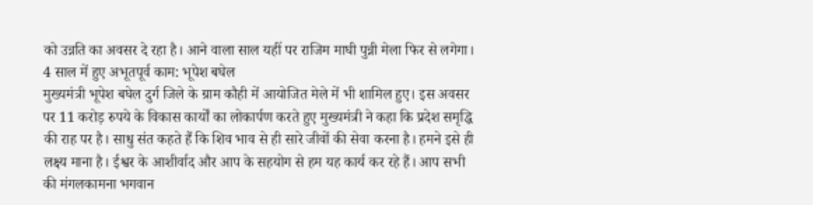को उन्नति का अवसर दे रहा है। आने वाला साल यहीं पर राजिम माघी पुन्नी मेला फिर से लगेगा।
4 साल में हुए अभूतपूर्व काम: भूपेश बघेल
मुख्यमंत्री भूपेश बघेल दुर्ग जिले के ग्राम कौही में आयोजित मेले में भी शामिल हुए। इस अवसर पर 11 करोड़ रुपये के विकास कार्यों का लोकार्पण करते हुए मुख्यमंत्री ने कहा कि प्रदेश समृद्धि की राह पर है। साधु संत कहते हैं कि शिव भाव से ही सारे जीवों की सेवा करना है। हमने इसे ही लक्ष्य माना है। ईश्वर के आशीर्वाद और आप के सहयोग से हम यह कार्य कर रहे हैं। आप सभी की मंगलकामना भगवान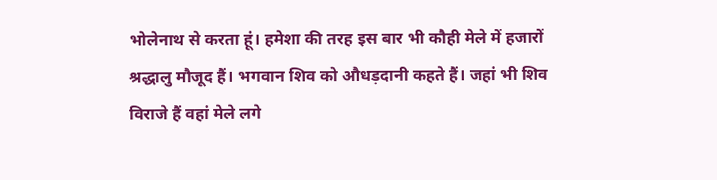भोलेनाथ से करता हूं। हमेशा की तरह इस बार भी कौही मेले में हजारों श्रद्धालु मौजूद हैं। भगवान शिव को औधड़दानी कहते हैं। जहां भी शिव विराजे हैं वहां मेले लगे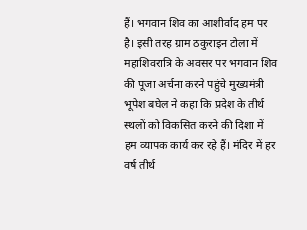हैं। भगवान शिव का आशीर्वाद हम पर है। इसी तरह ग्राम ठकुराइन टोला में महाशिवरात्रि के अवसर पर भगवान शिव की पूजा अर्चना करने पहुंचे मुख्यमंत्री भूपेश बघेल ने कहा कि प्रदेश के तीर्थ स्थलों को विकसित करने की दिशा में हम व्यापक कार्य कर रहे हैं। मंदिर में हर वर्ष तीर्थ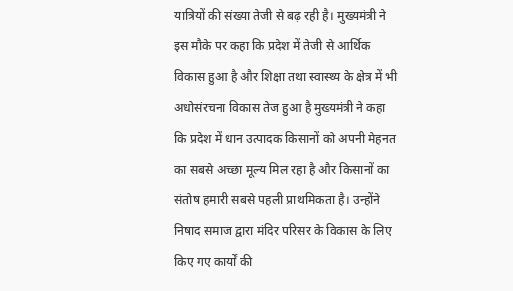यात्रियों की संख्या तेजी से बढ़ रही है। मुख्यमंत्री ने इस मौके पर कहा कि प्रदेश में तेजी से आर्थिक विकास हुआ है और शिक्षा तथा स्वास्थ्य के क्षेत्र में भी अधोसंरचना विकास तेज हुआ है मुख्यमंत्री ने कहा कि प्रदेश में धान उत्पादक किसानों को अपनी मेहनत का सबसे अच्छा मूल्य मिल रहा है और किसानों का संतोष हमारी सबसे पहली प्राथमिकता है। उन्होंने निषाद समाज द्वारा मंदिर परिसर के विकास के लिए किए गए कार्यों की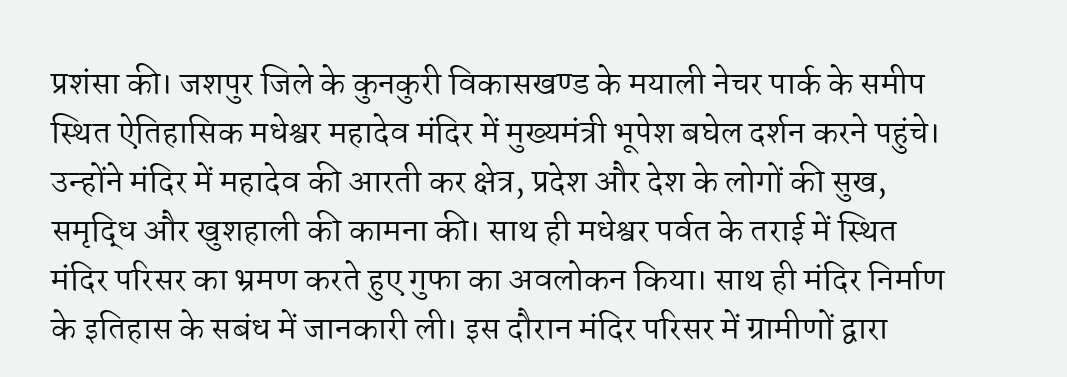प्रशंसा की। जशपुर जिले के कुनकुरी विकासखण्ड के मयाली नेचर पार्क के समीप स्थित ऐतिहासिक मधेश्वर महादेव मंदिर में मुख्यमंत्री भूपेश बघेल दर्शन करने पहुंचे। उन्होंने मंदिर में महादेव की आरती कर क्षेत्र, प्रदेश और देश के लोगों की सुख, समृद्धि और खुशहाली की कामना की। साथ ही मधेश्वर पर्वत के तराई में स्थित मंदिर परिसर का भ्रमण करते हुए गुफा का अवलोकन किया। साथ ही मंदिर निर्माण के इतिहास के सबंध में जानकारी ली। इस दौरान मंदिर परिसर में ग्रामीणों द्वारा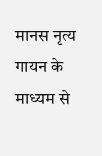मानस नृत्य गायन के माध्यम से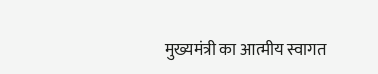मुख्यमंत्री का आत्मीय स्वागत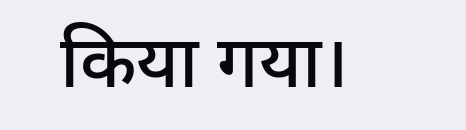किया गया।